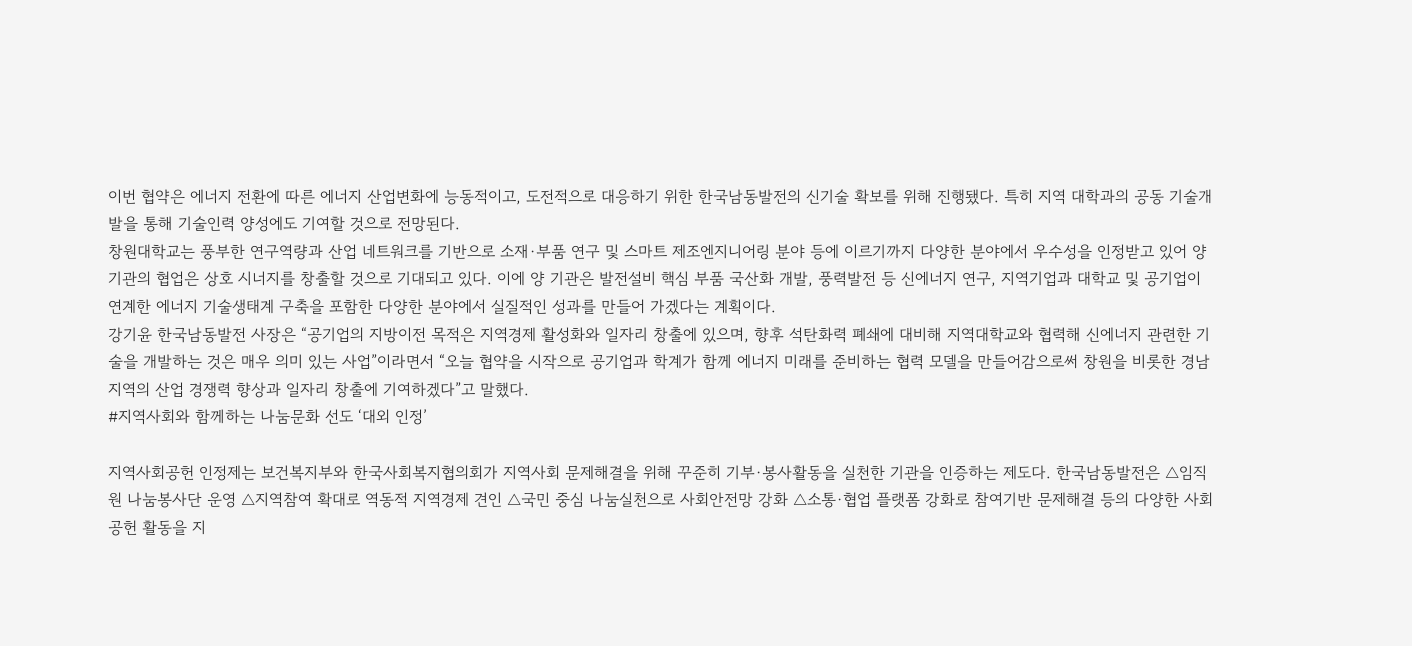이번 협약은 에너지 전환에 따른 에너지 산업변화에 능동적이고, 도전적으로 대응하기 위한 한국남동발전의 신기술 확보를 위해 진행됐다. 특히 지역 대학과의 공동 기술개발을 통해 기술인력 양성에도 기여할 것으로 전망된다.
창원대학교는 풍부한 연구역량과 산업 네트워크를 기반으로 소재·부품 연구 및 스마트 제조엔지니어링 분야 등에 이르기까지 다양한 분야에서 우수성을 인정받고 있어 양 기관의 협업은 상호 시너지를 창출할 것으로 기대되고 있다. 이에 양 기관은 발전설비 핵심 부품 국산화 개발, 풍력발전 등 신에너지 연구, 지역기업과 대학교 및 공기업이 연계한 에너지 기술생태계 구축을 포함한 다양한 분야에서 실질적인 성과를 만들어 가겠다는 계획이다.
강기윤 한국남동발전 사장은 “공기업의 지방이전 목적은 지역경제 활성화와 일자리 창출에 있으며, 향후 석탄화력 폐쇄에 대비해 지역대학교와 협력해 신에너지 관련한 기술을 개발하는 것은 매우 의미 있는 사업”이라면서 “오늘 협약을 시작으로 공기업과 학계가 함께 에너지 미래를 준비하는 협력 모델을 만들어감으로써 창원을 비롯한 경남 지역의 산업 경쟁력 향상과 일자리 창출에 기여하겠다”고 말했다.
#지역사회와 함께하는 나눔문화 선도 ‘대외 인정’

지역사회공헌 인정제는 보건복지부와 한국사회복지협의회가 지역사회 문제해결을 위해 꾸준히 기부·봉사활동을 실천한 기관을 인증하는 제도다. 한국남동발전은 △임직원 나눔봉사단 운영 △지역참여 확대로 역동적 지역경제 견인 △국민 중심 나눔실천으로 사회안전망 강화 △소통·협업 플랫폼 강화로 참여기반 문제해결 등의 다양한 사회공헌 활동을 지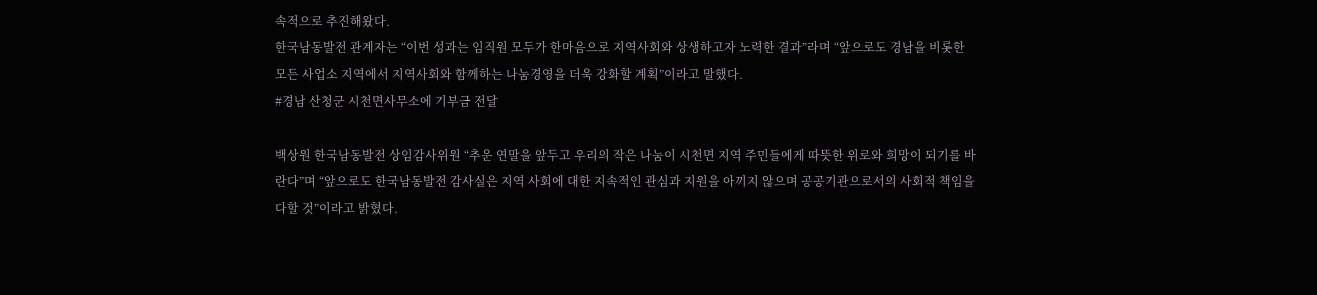속적으로 추진해왔다.
한국남동발전 관계자는 “이번 성과는 임직원 모두가 한마음으로 지역사회와 상생하고자 노력한 결과”라며 “앞으로도 경남을 비롯한 모든 사업소 지역에서 지역사회와 함께하는 나눔경영을 더욱 강화할 계획”이라고 말했다.
#경남 산청군 시천면사무소에 기부금 전달

백상원 한국남동발전 상임감사위원 “추운 연말을 앞두고 우리의 작은 나눔이 시천면 지역 주민들에게 따뜻한 위로와 희망이 되기를 바란다”며 “앞으로도 한국남동발전 감사실은 지역 사회에 대한 지속적인 관심과 지원을 아끼지 않으며 공공기관으로서의 사회적 책임을 다할 것”이라고 밝혔다.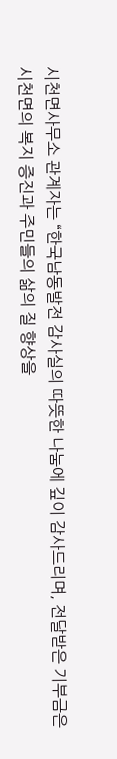시천면사무소 관계자는 “한국남동발전 감사실의 따뜻한 나눔에 깊이 감사드리며, 전달받은 기부금은 시천면의 복지 증진과 주민들의 삶의 질 향상을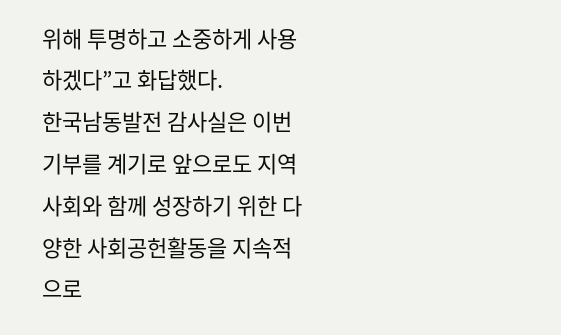위해 투명하고 소중하게 사용하겠다”고 화답했다.
한국남동발전 감사실은 이번 기부를 계기로 앞으로도 지역사회와 함께 성장하기 위한 다양한 사회공헌활동을 지속적으로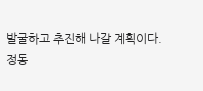발굴하고 추진해 나갈 계획이다.
정동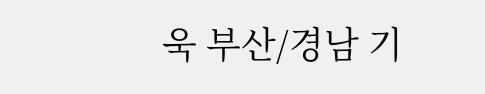욱 부산/경남 기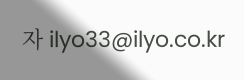자 ilyo33@ilyo.co.kr